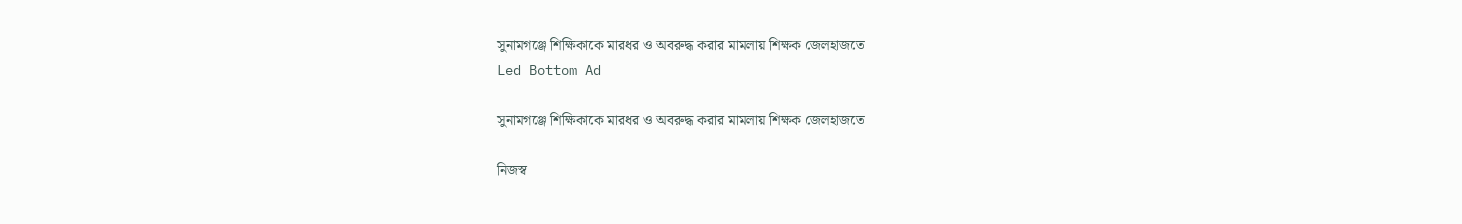সুনামগঞ্জে শিক্ষিকাকে মারধর ও অবরুদ্ধ করার মামলায় শিক্ষক জেলহাজতে
Led Bottom Ad

সুনামগঞ্জে শিক্ষিকাকে মারধর ও অবরুদ্ধ করার মামলায় শিক্ষক জেলহাজতে

নিজস্ব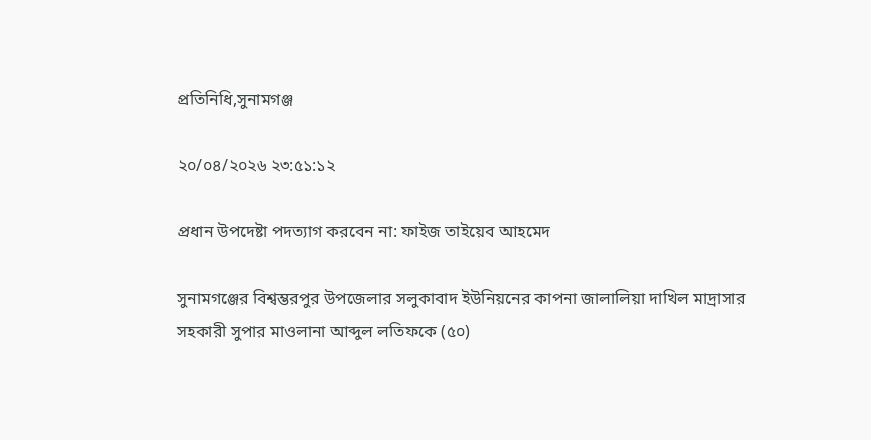প্রতিনিধি,সুনামগঞ্জ

২০/০৪/২০২৬ ২৩:৫১:১২

প্রধান উপদেষ্টা পদত্যাগ করবেন না: ফাইজ তাইয়েব আহমেদ

সুনামগঞ্জের বিশ্বম্ভরপুর উপজেলার সলুকাবাদ ইউনিয়নের কাপনা জালালিয়া দাখিল মাদ্রাসার সহকারী সুপার মাওলানা আব্দুল লতিফকে (৫০)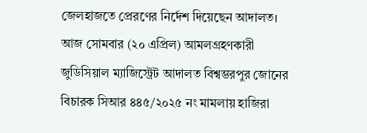জেলহাজতে প্রেরণের নির্দেশ দিয়েছেন আদালত। আজ সোমবার (২০ এপ্রিল) আমলগ্রহণকারী জুডিসিয়াল ম্যাজিস্ট্রেট আদালত বিশ্বম্ভরপুর জোনের বিচারক সিআর ৪৪৫/২০২৫ নং মামলায় হাজিরা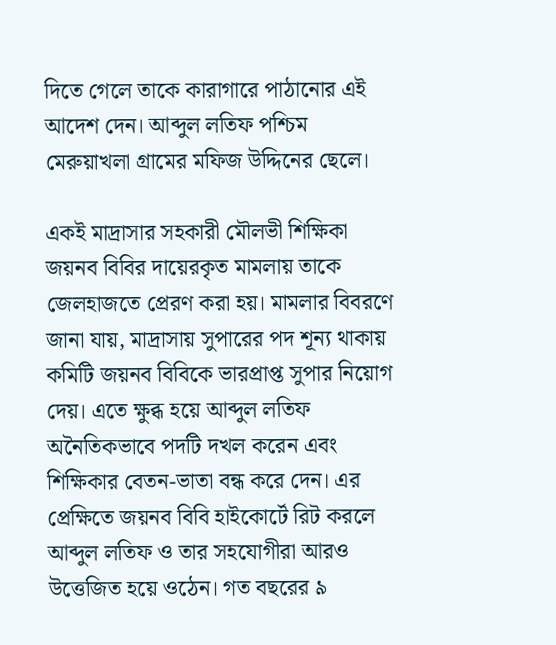দিতে গেলে তাকে কারাগারে পাঠানোর এই আদেশ দেন। আব্দুল লতিফ পশ্চিম মেরুয়াখলা গ্রামের মফিজ উদ্দিনের ছেলে।

একই মাদ্রাসার সহকারী মৌলভী শিক্ষিকা জয়নব বিবির দায়েরকৃত মামলায় তাকে জেলহাজতে প্রেরণ করা হয়। মামলার বিবরণে জানা যায়, মাদ্রাসায় সুপারের পদ শূন্য থাকায় কমিটি জয়নব বিবিকে ভারপ্রাপ্ত সুপার নিয়োগ দেয়। এতে ক্ষুব্ধ হয়ে আব্দুল লতিফ অনৈতিকভাবে পদটি দখল করেন এবং শিক্ষিকার বেতন-ভাতা বন্ধ করে দেন। এর প্রেক্ষিতে জয়নব বিবি হাইকোর্টে রিট করলে আব্দুল লতিফ ও তার সহযোগীরা আরও উত্তেজিত হয়ে ওঠেন। গত বছরের ৯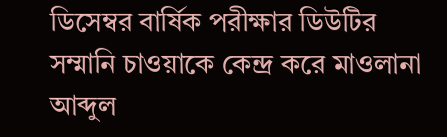ডিসেম্বর বার্ষিক পরীক্ষার ডিউটির সম্মানি চাওয়াকে কেন্দ্র করে মাওলানা আব্দুল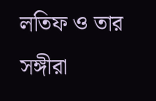লতিফ ও তার সঙ্গীরা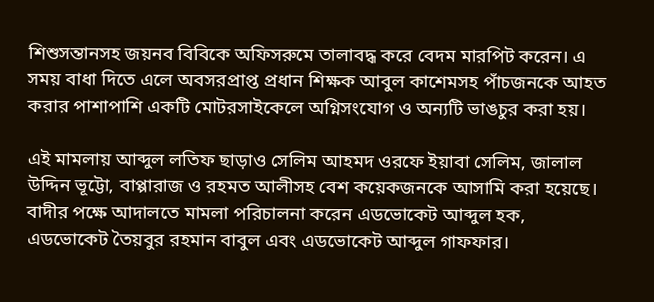শিশুসন্তানসহ জয়নব বিবিকে অফিসরুমে তালাবদ্ধ করে বেদম মারপিট করেন। এ সময় বাধা দিতে এলে অবসরপ্রাপ্ত প্রধান শিক্ষক আবুল কাশেমসহ পাঁচজনকে আহত করার পাশাপাশি একটি মোটরসাইকেলে অগ্নিসংযোগ ও অন্যটি ভাঙচুর করা হয়।

এই মামলায় আব্দুল লতিফ ছাড়াও সেলিম আহমদ ওরফে ইয়াবা সেলিম, জালাল উদ্দিন ভূট্টো, বাপ্পারাজ ও রহমত আলীসহ বেশ কয়েকজনকে আসামি করা হয়েছে। বাদীর পক্ষে আদালতে মামলা পরিচালনা করেন এডভোকেট আব্দুল হক, এডভোকেট তৈয়বুর রহমান বাবুল এবং এডভোকেট আব্দুল গাফফার।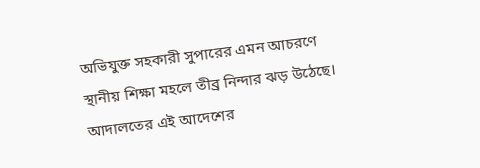অভিযুক্ত সহকারী সুপারের এমন আচরণে স্থানীয় শিক্ষা মহলে তীব্র নিন্দার ঝড় উঠেছে। আদালতের এই আদেশের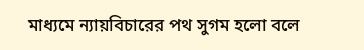মাধ্যমে ন্যায়বিচারের পথ সুগম হলো বলে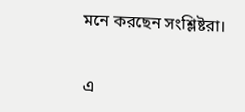মনে করছেন সংশ্লিষ্টরা।


এ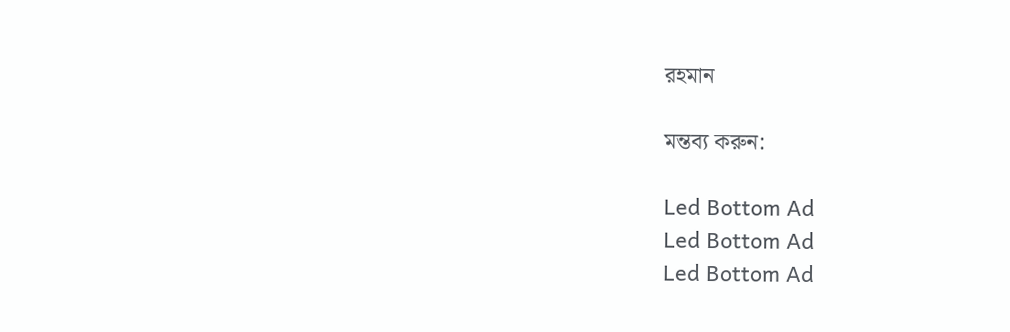রহমান

মন্তব্য করুন:

Led Bottom Ad
Led Bottom Ad
Led Bottom Ad